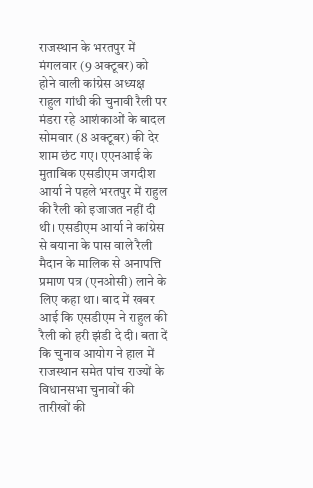राजस्थान के भरतपुर में मंगलवार (9 अक्टूबर) को होने वाली कांग्रेस अध्यक्ष राहुल गांधी की चुनावी रैली पर मंडरा रहे आशंकाओं के बादल सोमवार (8 अक्टूबर) की देर शाम छंट गए। एएनआई के मुताबिक एसडीएम जगदीश आर्या ने पहले भरतपुर में राहुल की रैली को इजाजत नहीं दी थी। एसडीएम आर्या ने कांग्रेस से बयाना के पास वाले रैली मैदान के मालिक से अनापत्ति प्रमाण पत्र (एनओसी) लाने के लिए कहा था। बाद में खबर आई कि एसडीएम ने राहुल की रैली को हरी झंडी दे दी। बता दें कि चुनाव आयोग ने हाल में राजस्थान समेत पांच राज्यों के विधानसभा चुनावों की तारीखों की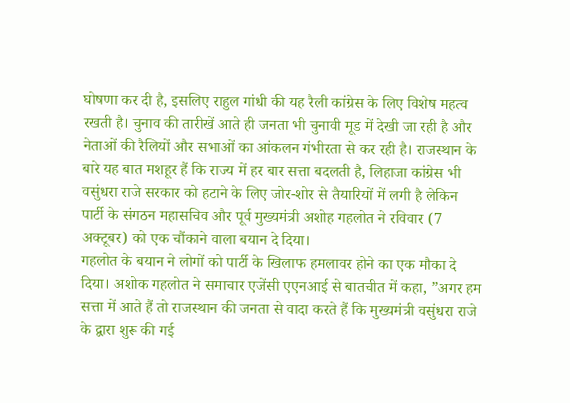घोषणा कर दी है, इसलिए राहुल गांधी की यह रैली कांग्रेस के लिए विशेष महत्व रखती है। चुनाव की तारीखें आते ही जनता भी चुनावी मूड में देखी जा रही है और नेताओं की रैलियों और सभाओं का आंकलन गंभीरता से कर रही है। राजस्थान के बारे यह बात मशहूर हैं कि राज्य में हर बार सत्ता बदलती है, लिहाजा कांग्रेस भी वसुंधरा राजे सरकार को हटाने के लिए जोर-शोर से तैयारियों में लगी है लेकिन पार्टी के संगठन महासचिव और पूर्व मुख्यमंत्री अशोह गहलोत ने रविवार (7 अक्टूबर) को एक चौंकाने वाला बयान दे दिया।
गहलोत के बयान ने लोगों को पार्टी के खिलाफ हमलावर होने का एक मौका दे दिया। अशोक गहलोत ने समाचार एजेंसी एएनआई से बातचीत में कहा, ”अगर हम सत्ता में आते हैं तो राजस्थान की जनता से वादा करते हैं कि मुख्यमंत्री वसुंधरा राजे के द्वारा शुरू की गई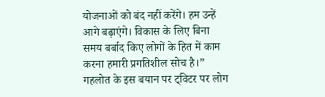योजनाओं को बंद नहीं करेंगे। हम उन्हें आगे बढ़ाएंगे। विकास के लिए बिना समय बर्बाद किए लोगों के हित में काम करना हमारी प्रगतिशील सोच है।” गहलोत के इस बयान पर ट्विटर पर लोग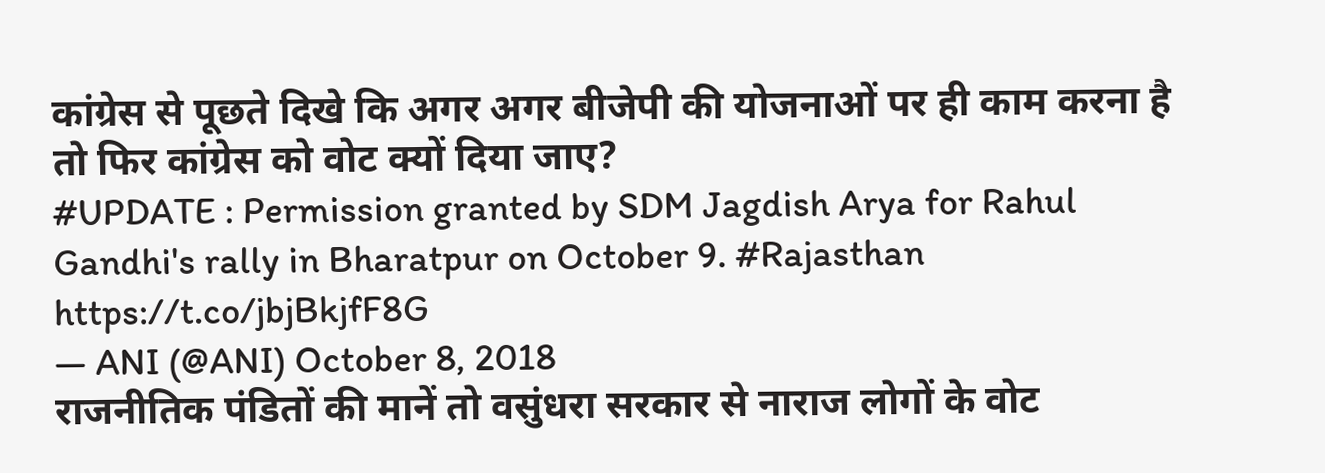कांग्रेस से पूछते दिखे कि अगर अगर बीजेपी की योजनाओं पर ही काम करना है तो फिर कांग्रेस को वोट क्यों दिया जाए?
#UPDATE : Permission granted by SDM Jagdish Arya for Rahul Gandhi's rally in Bharatpur on October 9. #Rajasthan https://t.co/jbjBkjfF8G
— ANI (@ANI) October 8, 2018
राजनीतिक पंडितों की मानें तो वसुंधरा सरकार से नाराज लोगों के वोट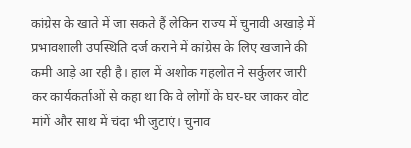कांग्रेस के खाते में जा सकते हैं लेकिन राज्य में चुनावी अखाड़े में प्रभावशाली उपस्थिति दर्ज कराने में कांग्रेस के लिए खजाने की कमी आड़े आ रही है। हाल में अशोक गहलोत ने सर्कुलर जारी कर कार्यकर्ताओं से कहा था कि वे लोगों के घर-घर जाकर वोट मांगें और साथ में चंदा भी जुटाएं। चुनाव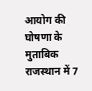आयोग की घोषणा के मुताबिक राजस्थान में 7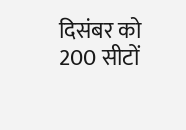दिसंबर को 200 सीटों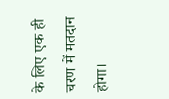के लिए एक ही चरण में मतदान होगा।